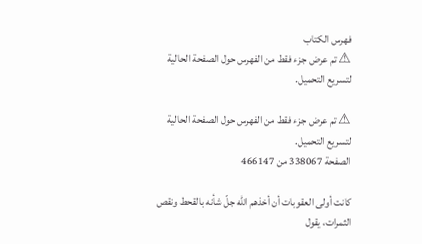فهرس الكتاب
⚠ تم عرض جزء فقط من الفهرس حول الصفحة الحالية لتسريع التحميل.

⚠ تم عرض جزء فقط من الفهرس حول الصفحة الحالية لتسريع التحميل.
الصفحة 338067 من 466147

كانت أولى العقوبات أن أخذهم الله جلّ شأنه بالقحط ونقص الثمرات، يقول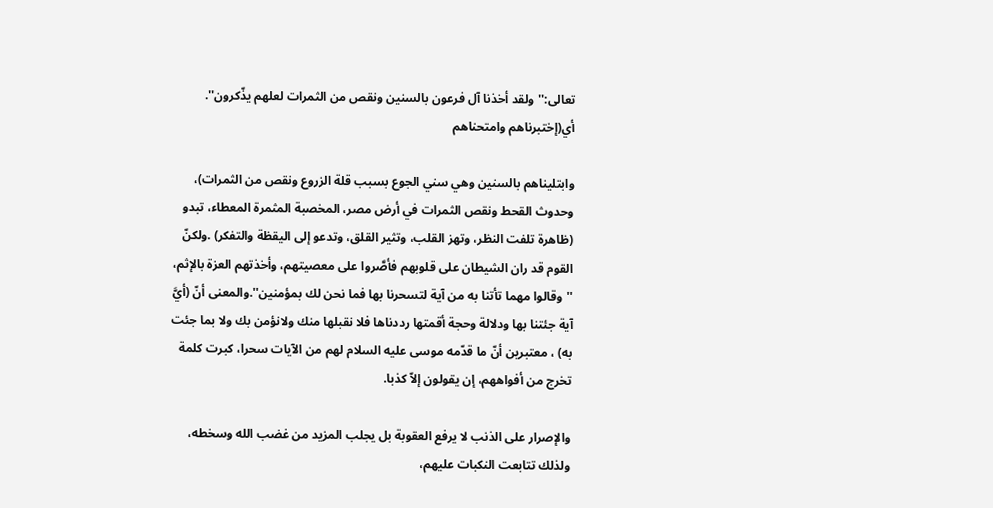تعالى:''ولقد أخذنا آل فرعون بالسنين ونقص من الثمرات لعلهم يذّكرون''. أي(إختبرناهم وامتحناهم

وابتليناهم بالسنين وهي سني الجوع بسبب قلة الزروع ونقص من الثمرات)، وحدوث القحط ونقص الثمرات في أرض مصر، المخصبة المثمرة المعطاء، تبدو (ظاهرة تلفت النظر، وتهز القلب، وتثير القلق، وتدعو إلى اليقظة والتفكر) .ولكنّ القوم قد ران الشيطان على قلوبهم فأصَّروا على معصيتهم، وأخذتهم العزة بالإثم، ''وقالوا مهما تأتنا به من آية لتسحرنا بها فما نحن لك بمؤمنين''.والمعنى أنّ (أيَّ آية جئتنا بها ودلالة وحجة أقمتها رددناها فلا نقبلها منك ولانؤمن بك ولا بما جئت به) ، معتبرين أنّ ما قدّمه موسى عليه السلام لهم من الآيات سحرا، كبرت كلمة تخرج من أفواههم، إن يقولون إلاّ كذبا.

والإصرار على الذنب لا يرفع العقوبة بل يجلب المزيد من غضب الله وسخطه، ولذلك تتابعت النكبات عليهم،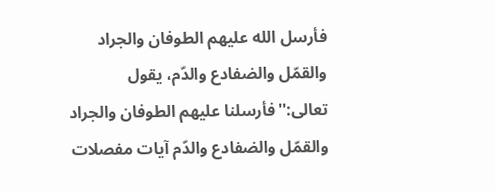فأرسل الله عليهم الطوفان والجراد والقمّل والضفادع والدّم، يقول تعالى:''فأرسلنا عليهم الطوفان والجراد والقمّل والضفادع والدّم آيات مفصلات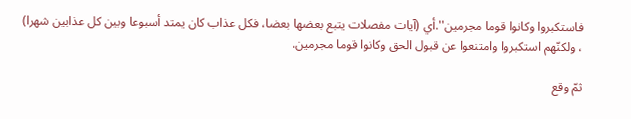فاستكبروا وكانوا قوما مجرمين''.أي (آيات مفصلات يتبع بعضها بعضا، فكل عذاب كان يمتد أسبوعا وبين كل عذابين شهرا) ، ولكنّهم استكبروا وامتنعوا عن قبول الحق وكانوا قوما مجرمين.

ثمّ وقع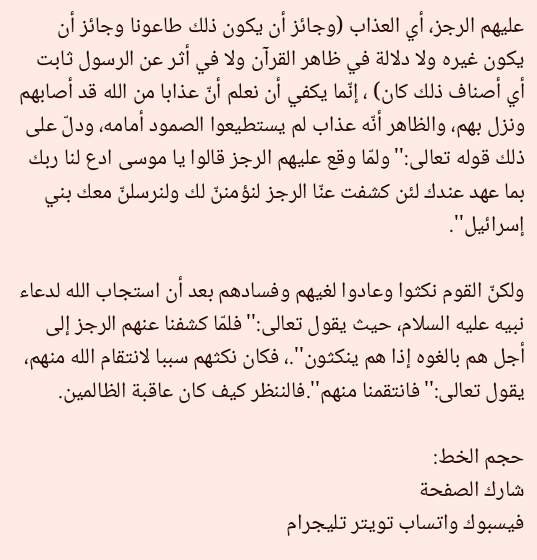عليهم الرجز، أي العذاب (وجائز أن يكون ذلك طاعونا وجائز أن يكون غيره ولا دلالة في ظاهر القرآن ولا في أثر عن الرسول ثابت أي أصناف ذلك كان) ، إنّما يكفي أن نعلم أنّ عذابا من الله قد أصابهم ونزل بهم، والظاهر أنّه عذاب لم يستطيعوا الصمود أمامه، ودلّ على ذلك قوله تعالى:''ولمّا وقع عليهم الرجز قالوا يا موسى ادع لنا ربك بما عهد عندك لئن كشفت عنّا الرجز لنؤمننّ لك ولنرسلنّ معك بني إسرائيل''.

ولكنّ القوم نكثوا وعادوا لغيهم وفسادهم بعد أن استجاب الله لدعاء نبيه عليه السلام، حيث يقول تعالى:''فلمّا كشفنا عنهم الرجز إلى أجل هم بالغوه إذا هم ينكثون''.، فكان نكثهم سببا لانتقام الله منهم، يقول تعالى:''فانتقمنا منهم''.فالننظر كيف كان عاقبة الظالمين.

حجم الخط:
شارك الصفحة
فيسبوك واتساب تويتر تليجرام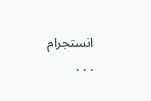انستجرام
. . .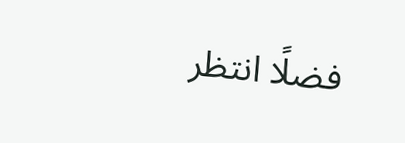فضلًا انتظر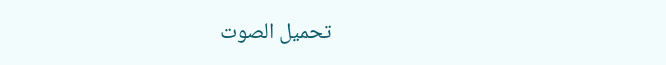تحميل الصوت